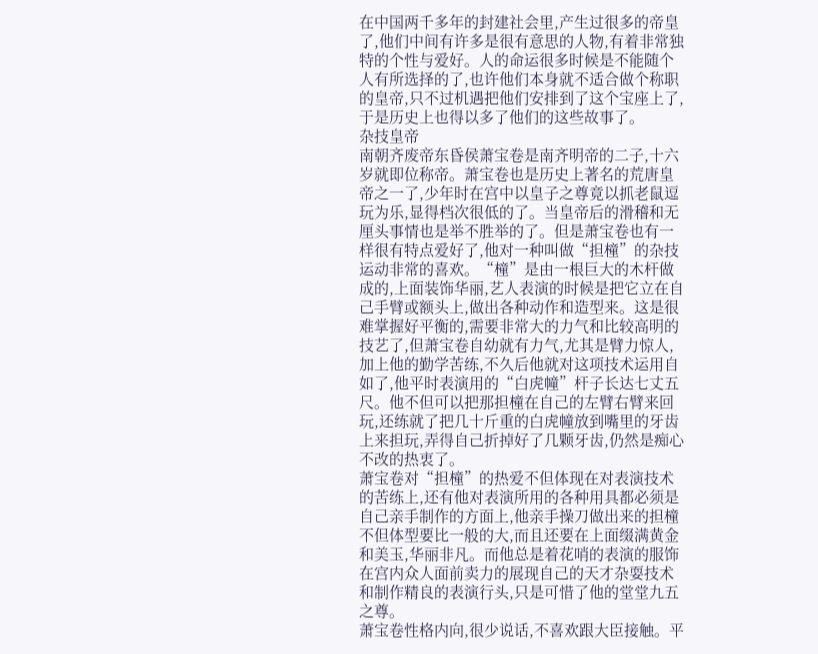在中国两千多年的封建社会里,产生过很多的帝皇了,他们中间有许多是很有意思的人物,有着非常独特的个性与爱好。人的命运很多时候是不能随个人有所选择的了,也许他们本身就不适合做个称职的皇帝,只不过机遇把他们安排到了这个宝座上了,于是历史上也得以多了他们的这些故事了。
杂技皇帝
南朝齐废帝东昏侯萧宝卷是南齐明帝的二子,十六岁就即位称帝。萧宝卷也是历史上著名的荒唐皇帝之一了,少年时在宫中以皇子之尊竟以抓老鼠逗玩为乐,显得档次很低的了。当皇帝后的滑稽和无厘头事情也是举不胜举的了。但是萧宝卷也有一样很有特点爱好了,他对一种叫做“担橦”的杂技运动非常的喜欢。“橦”是由一根巨大的木杆做成的,上面装饰华丽,艺人表演的时候是把它立在自己手臂或额头上,做出各种动作和造型来。这是很难掌握好平衡的,需要非常大的力气和比较高明的技艺了,但萧宝卷自幼就有力气,尤其是臂力惊人,加上他的勤学苦练,不久后他就对这项技术运用自如了,他平时表演用的“白虎幢”杆子长达七丈五尺。他不但可以把那担橦在自己的左臂右臂来回玩,还练就了把几十斤重的白虎幢放到嘴里的牙齿上来担玩,弄得自己折掉好了几颗牙齿,仍然是痴心不改的热衷了。
萧宝卷对“担橦”的热爱不但体现在对表演技术的苦练上,还有他对表演所用的各种用具都必须是自己亲手制作的方面上,他亲手操刀做出来的担橦不但体型要比一般的大,而且还要在上面缀满黄金和美玉,华丽非凡。而他总是着花哨的表演的服饰在宫内众人面前卖力的展现自己的天才杂耍技术和制作精良的表演行头,只是可惜了他的堂堂九五之尊。
萧宝卷性格内向,很少说话,不喜欢跟大臣接触。平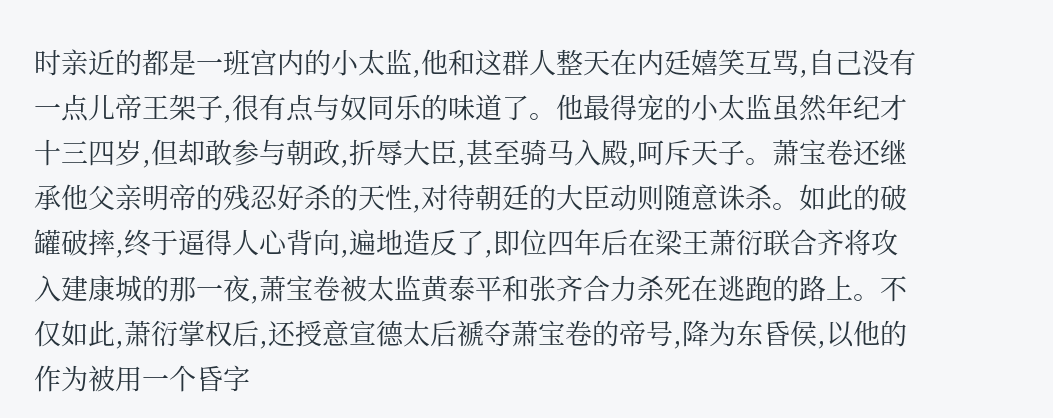时亲近的都是一班宫内的小太监,他和这群人整天在内廷嬉笑互骂,自己没有一点儿帝王架子,很有点与奴同乐的味道了。他最得宠的小太监虽然年纪才十三四岁,但却敢参与朝政,折辱大臣,甚至骑马入殿,呵斥天子。萧宝卷还继承他父亲明帝的残忍好杀的天性,对待朝廷的大臣动则随意诛杀。如此的破罐破摔,终于逼得人心背向,遍地造反了,即位四年后在梁王萧衍联合齐将攻入建康城的那一夜,萧宝卷被太监黄泰平和张齐合力杀死在逃跑的路上。不仅如此,萧衍掌权后,还授意宣德太后褫夺萧宝卷的帝号,降为东昏侯,以他的作为被用一个昏字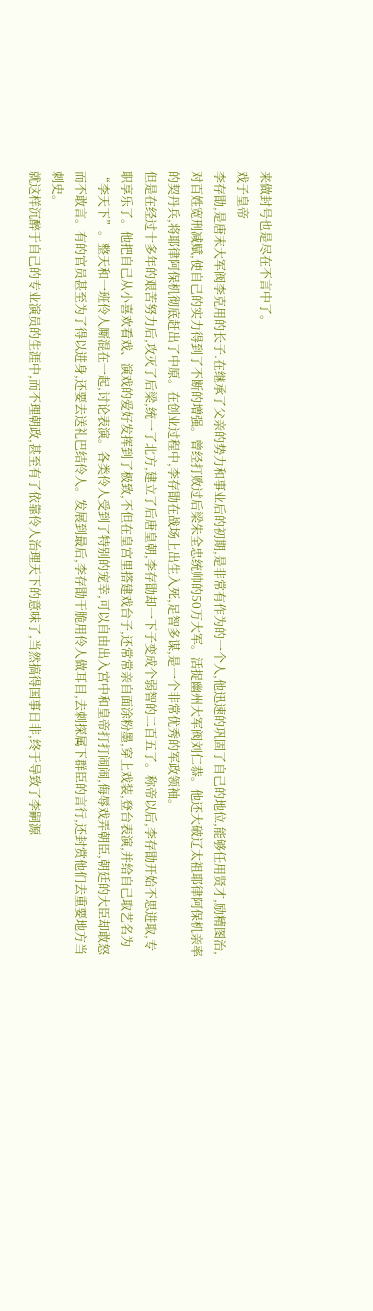来做封号也是尽在不言中了。
戏子皇帝
李存勖,是唐末大军阀李克用的长子.在继承了父亲的势力和事业后的初期,是非常有作为的一个人,他迅速的巩固了自己的地位,能够任用贤才,励精图治,对百姓宽刑减赋,使自己的实力得到了不断的增强。曾经打败过后梁朱全忠统帅的50万大军。活捉幽州大军阀刘仁恭。他还大破辽太祖耶律阿保机亲率的契丹兵,将耶律阿保机彻底赶出了中原。在创业过程中,李存勖在战场上出生入死,足智多谋,是一个非常优秀的军政领袖。
但是在经过十多年的艰苦努力后,攻灭了后梁,统一了北方,建立了后唐皇朝,李存勖却一下子变成个弱智的二百五了。称帝以后,李存勖开始不思进取,专职享乐了。他把自己从小喜欢看戏、演戏的爱好发挥到了极致,不但在皇宫里搭建戏台子,还常常亲自面涂粉墨,穿上戏装,登台表演,并给自己取艺名为“李天下”。整天和一班伶人厮混在一起,讨论表演。各类伶人受到了特别的宠幸,可以自由出入宫中和皇帝打打闹闹,侮辱戏弄朝臣,朝廷的大臣却敢怒而不敢言。有的官员甚至为了得以进身,还要去送礼巴结伶人。发展到最后,李存勖干脆用伶人做耳目,去刺探属下群臣的言行,还封赏他们去重要地方当刺史。
就这样沉醉于自己的专业演员的生涯中,而不理朝政,甚至有了依靠伶人治理天下的意味了,当然搞得国事日非,终于导致了李嗣源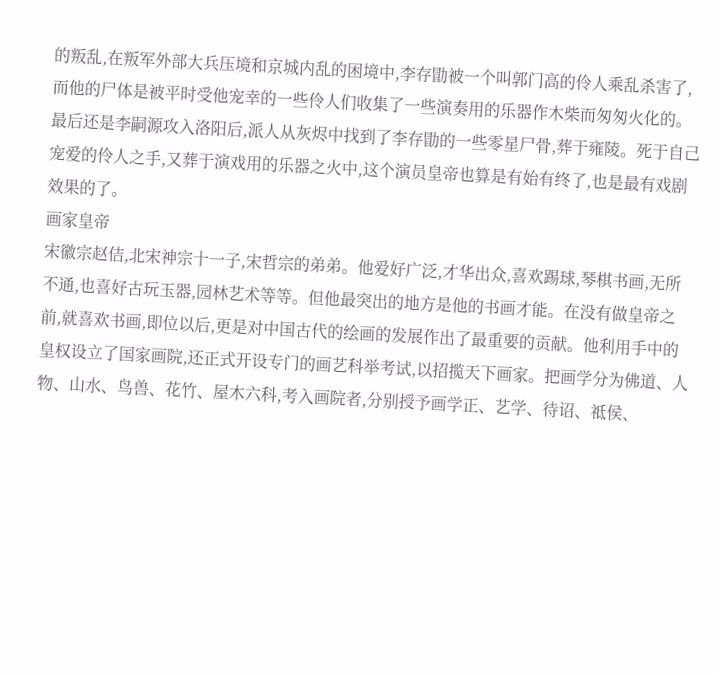的叛乱,在叛军外部大兵压境和京城内乱的困境中,李存勖被一个叫郭门高的伶人乘乱杀害了,而他的尸体是被平时受他宠幸的一些伶人们收集了一些演奏用的乐器作木柴而匆匆火化的。最后还是李嗣源攻入洛阳后,派人从灰烬中找到了李存勖的一些零星尸骨,葬于雍陵。死于自己宠爱的伶人之手,又葬于演戏用的乐器之火中,这个演员皇帝也算是有始有终了,也是最有戏剧效果的了。
画家皇帝
宋徽宗赵佶,北宋神宗十一子,宋哲宗的弟弟。他爱好广泛,才华出众,喜欢踢球,琴棋书画,无所不通,也喜好古玩玉器,园林艺术等等。但他最突出的地方是他的书画才能。在没有做皇帝之前,就喜欢书画,即位以后,更是对中国古代的绘画的发展作出了最重要的贡献。他利用手中的皇权设立了国家画院,还正式开设专门的画艺科举考试,以招揽天下画家。把画学分为佛道、人物、山水、鸟兽、花竹、屋木六科,考入画院者,分别授予画学正、艺学、待诏、祗侯、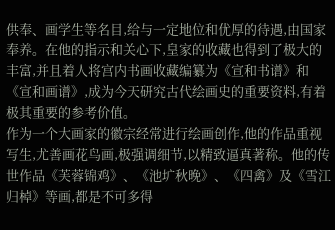供奉、画学生等名目,给与一定地位和优厚的待遇,由国家奉养。在他的指示和关心下,皇家的收藏也得到了极大的丰富,并且着人将宫内书画收藏编纂为《宣和书谱》和《宣和画谱》,成为今天研究古代绘画史的重要资料,有着极其重要的参考价值。
作为一个大画家的徽宗经常进行绘画创作,他的作品重视写生,尤善画花鸟画,极强调细节,以精致逼真著称。他的传世作品《芙蓉锦鸡》、《池圹秋晚》、《四禽》及《雪江归棹》等画,都是不可多得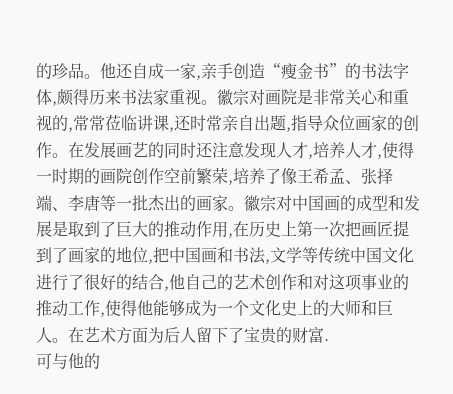的珍品。他还自成一家,亲手创造“瘦金书”的书法字体,颇得历来书法家重视。徽宗对画院是非常关心和重视的,常常莅临讲课,还时常亲自出题,指导众位画家的创作。在发展画艺的同时还注意发现人才,培养人才,使得一时期的画院创作空前繁荣,培养了像王希孟、张择端、李唐等一批杰出的画家。徽宗对中国画的成型和发展是取到了巨大的推动作用,在历史上第一次把画匠提到了画家的地位,把中国画和书法,文学等传统中国文化进行了很好的结合,他自己的艺术创作和对这项事业的推动工作,使得他能够成为一个文化史上的大师和巨人。在艺术方面为后人留下了宝贵的财富.
可与他的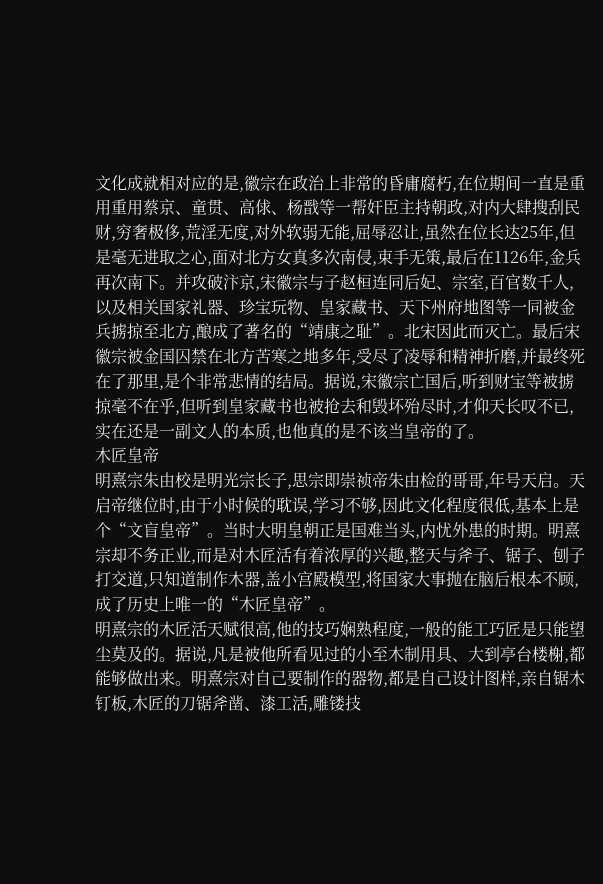文化成就相对应的是,徽宗在政治上非常的昏庸腐朽,在位期间一直是重用重用蔡京、童贯、高俅、杨戬等一帮奸臣主持朝政,对内大肆搜刮民财,穷奢极侈,荒淫无度,对外软弱无能,屈辱忍让,虽然在位长达25年,但是毫无进取之心,面对北方女真多次南侵,束手无策,最后在1126年,金兵再次南下。并攻破汴京,宋徽宗与子赵桓连同后妃、宗室,百官数千人,以及相关国家礼器、珍宝玩物、皇家藏书、天下州府地图等一同被金兵掳掠至北方,酿成了著名的“靖康之耻”。北宋因此而灭亡。最后宋徽宗被金国囚禁在北方苦寒之地多年,受尽了凌辱和精神折磨,并最终死在了那里,是个非常悲情的结局。据说,宋徽宗亡国后,听到财宝等被掳掠毫不在乎,但听到皇家藏书也被抢去和毁坏殆尽时,才仰天长叹不已,实在还是一副文人的本质,也他真的是不该当皇帝的了。
木匠皇帝
明熹宗朱由校是明光宗长子,思宗即崇祯帝朱由检的哥哥,年号天启。天启帝继位时,由于小时候的耽误,学习不够,因此文化程度很低,基本上是个“文盲皇帝”。当时大明皇朝正是国难当头,内忧外患的时期。明熹宗却不务正业,而是对木匠活有着浓厚的兴趣,整天与斧子、锯子、刨子打交道,只知道制作木器,盖小宫殿模型,将国家大事抛在脑后根本不顾,成了历史上唯一的“木匠皇帝”。
明熹宗的木匠活天赋很高,他的技巧娴熟程度,一般的能工巧匠是只能望尘莫及的。据说,凡是被他所看见过的小至木制用具、大到亭台楼榭,都能够做出来。明熹宗对自己要制作的器物,都是自己设计图样,亲自锯木钉板,木匠的刀锯斧凿、漆工活,雕镂技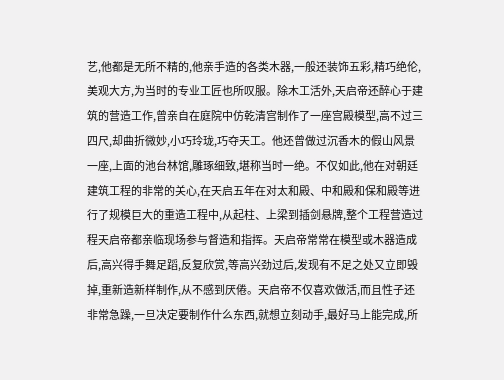艺,他都是无所不精的,他亲手造的各类木器,一般还装饰五彩,精巧绝伦,美观大方,为当时的专业工匠也所叹服。除木工活外,天启帝还醉心于建筑的营造工作,曾亲自在庭院中仿乾清宫制作了一座宫殿模型,高不过三四尺,却曲折微妙,小巧玲珑,巧夺天工。他还曾做过沉香木的假山风景一座,上面的池台林馆,雕琢细致,堪称当时一绝。不仅如此,他在对朝廷建筑工程的非常的关心,在天启五年在对太和殿、中和殿和保和殿等进行了规模巨大的重造工程中,从起柱、上梁到插剑悬牌,整个工程营造过程天启帝都亲临现场参与督造和指挥。天启帝常常在模型或木器造成后,高兴得手舞足蹈,反复欣赏,等高兴劲过后,发现有不足之处又立即毁掉,重新造新样制作,从不感到厌倦。天启帝不仅喜欢做活,而且性子还非常急躁,一旦决定要制作什么东西,就想立刻动手,最好马上能完成,所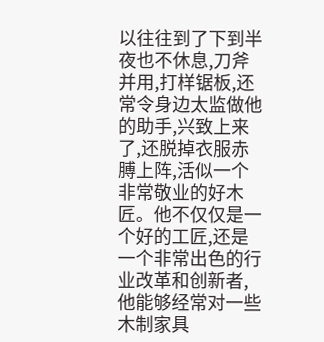以往往到了下到半夜也不休息,刀斧并用,打样锯板,还常令身边太监做他的助手,兴致上来了,还脱掉衣服赤膊上阵,活似一个非常敬业的好木匠。他不仅仅是一个好的工匠,还是一个非常出色的行业改革和创新者,他能够经常对一些木制家具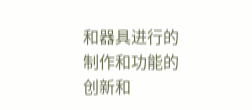和器具进行的制作和功能的创新和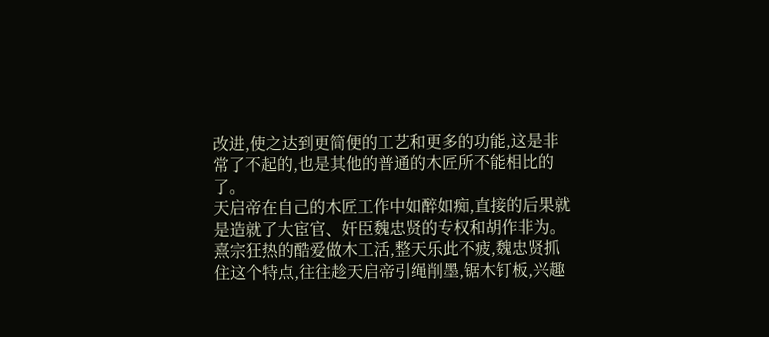改进,使之达到更简便的工艺和更多的功能,这是非常了不起的,也是其他的普通的木匠所不能相比的了。
天启帝在自己的木匠工作中如醉如痴,直接的后果就是造就了大宦官、奸臣魏忠贤的专权和胡作非为。熹宗狂热的酷爱做木工活,整天乐此不疲,魏忠贤抓住这个特点,往往趁天启帝引绳削墨,锯木钉板,兴趣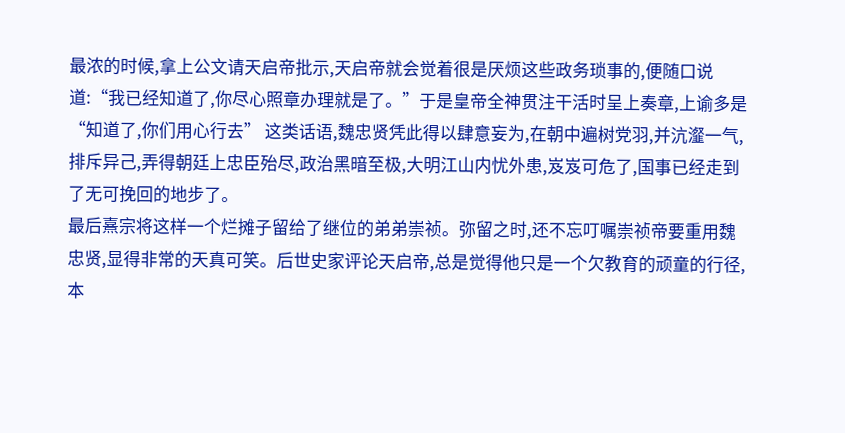最浓的时候,拿上公文请天启帝批示,天启帝就会觉着很是厌烦这些政务琐事的,便随口说道:“我已经知道了,你尽心照章办理就是了。”于是皇帝全神贯注干活时呈上奏章,上谕多是“知道了,你们用心行去” 这类话语,魏忠贤凭此得以肆意妄为,在朝中遍树党羽,并沆瀣一气,排斥异己,弄得朝廷上忠臣殆尽,政治黑暗至极,大明江山内忧外患,岌岌可危了,国事已经走到了无可挽回的地步了。
最后熹宗将这样一个烂摊子留给了继位的弟弟崇祯。弥留之时,还不忘叮嘱崇祯帝要重用魏忠贤,显得非常的天真可笑。后世史家评论天启帝,总是觉得他只是一个欠教育的顽童的行径,本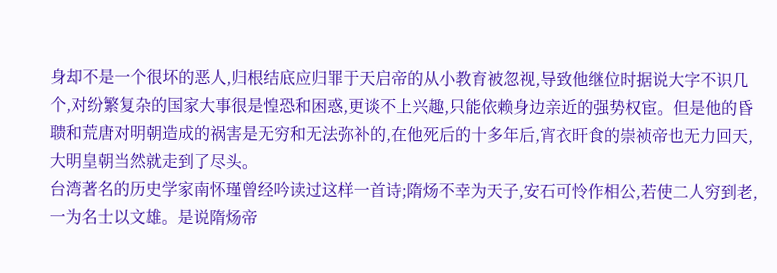身却不是一个很坏的恶人,归根结底应归罪于天启帝的从小教育被忽视,导致他继位时据说大字不识几个,对纷繁复杂的国家大事很是惶恐和困惑,更谈不上兴趣,只能依赖身边亲近的强势权宦。但是他的昏聩和荒唐对明朝造成的祸害是无穷和无法弥补的,在他死后的十多年后,宵衣旰食的崇祯帝也无力回天,大明皇朝当然就走到了尽头。
台湾著名的历史学家南怀瑾曾经吟读过这样一首诗;隋炀不幸为天子,安石可怜作相公,若使二人穷到老,一为名士以文雄。是说隋炀帝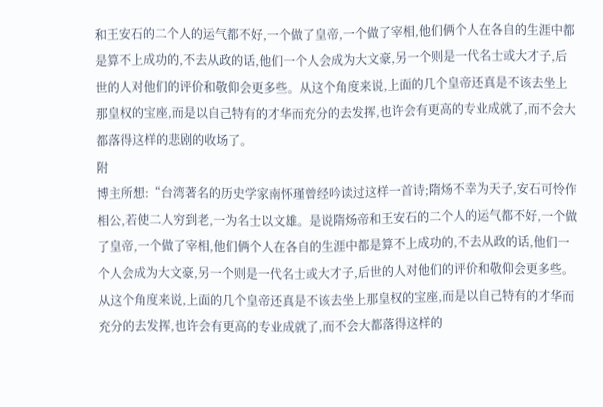和王安石的二个人的运气都不好,一个做了皇帝,一个做了宰相,他们俩个人在各自的生涯中都是算不上成功的,不去从政的话,他们一个人会成为大文豪,另一个则是一代名士或大才子,后世的人对他们的评价和敬仰会更多些。从这个角度来说,上面的几个皇帝还真是不该去坐上那皇权的宝座,而是以自己特有的才华而充分的去发挥,也许会有更高的专业成就了,而不会大都落得这样的悲剧的收场了。
附
博主所想:“台湾著名的历史学家南怀瑾曾经吟读过这样一首诗;隋炀不幸为天子,安石可怜作相公,若使二人穷到老,一为名士以文雄。是说隋炀帝和王安石的二个人的运气都不好,一个做了皇帝,一个做了宰相,他们俩个人在各自的生涯中都是算不上成功的,不去从政的话,他们一个人会成为大文豪,另一个则是一代名士或大才子,后世的人对他们的评价和敬仰会更多些。从这个角度来说,上面的几个皇帝还真是不该去坐上那皇权的宝座,而是以自己特有的才华而充分的去发挥,也许会有更高的专业成就了,而不会大都落得这样的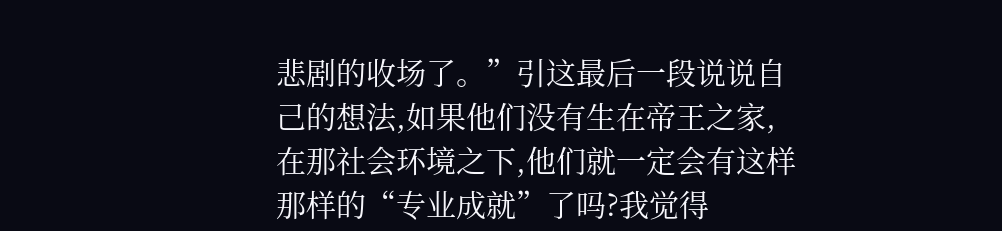悲剧的收场了。”引这最后一段说说自己的想法,如果他们没有生在帝王之家,在那社会环境之下,他们就一定会有这样那样的“专业成就”了吗?我觉得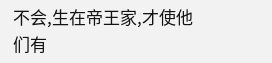不会,生在帝王家,才使他们有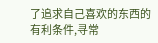了追求自己喜欢的东西的有利条件,寻常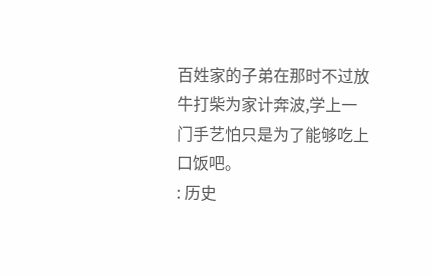百姓家的子弟在那时不过放牛打柴为家计奔波,学上一门手艺怕只是为了能够吃上口饭吧。
: 历史